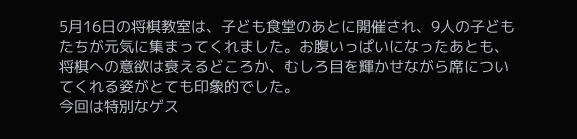5月16日の将棋教室は、子ども食堂のあとに開催され、9人の子どもたちが元気に集まってくれました。お腹いっぱいになったあとも、将棋への意欲は衰えるどころか、むしろ目を輝かせながら席についてくれる姿がとても印象的でした。
今回は特別なゲス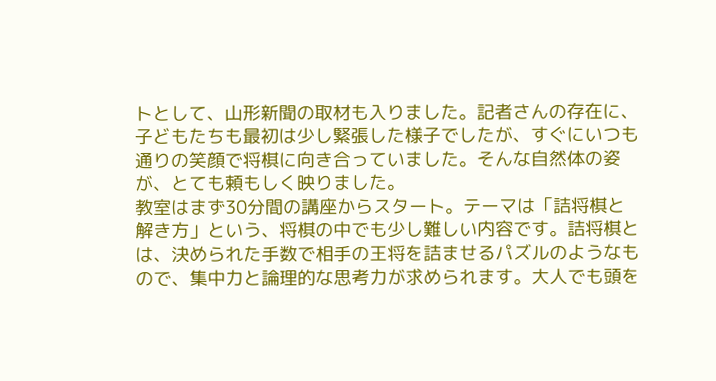トとして、山形新聞の取材も入りました。記者さんの存在に、子どもたちも最初は少し緊張した様子でしたが、すぐにいつも通りの笑顔で将棋に向き合っていました。そんな自然体の姿が、とても頼もしく映りました。
教室はまず30分間の講座からスタート。テーマは「詰将棋と解き方」という、将棋の中でも少し難しい内容です。詰将棋とは、決められた手数で相手の王将を詰ませるパズルのようなもので、集中力と論理的な思考力が求められます。大人でも頭を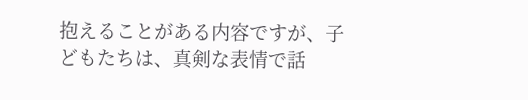抱えることがある内容ですが、子どもたちは、真剣な表情で話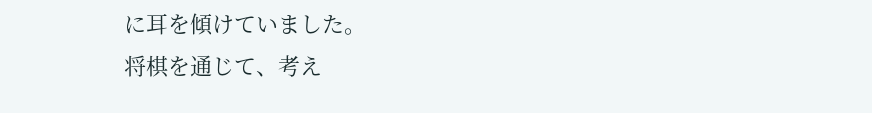に耳を傾けていました。
将棋を通じて、考え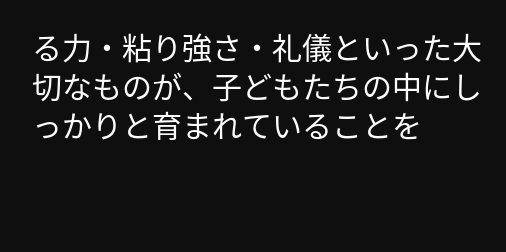る力・粘り強さ・礼儀といった大切なものが、子どもたちの中にしっかりと育まれていることを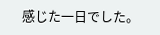感じた一日でした。